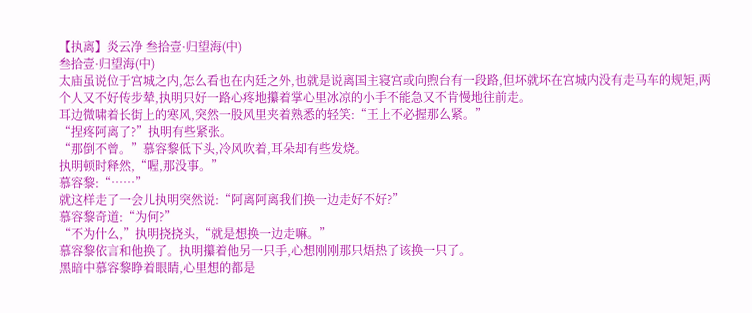【执离】炎云净 叁拾壹·归望海(中)
叁拾壹·归望海(中)
太庙虽说位于宫城之内,怎么看也在内廷之外,也就是说离国主寝宫或向煦台有一段路,但坏就坏在宫城内没有走马车的规矩,两个人又不好传步辇,执明只好一路心疼地攥着掌心里冰凉的小手不能急又不肯慢地往前走。
耳边微啸着长街上的寒风,突然一股风里夹着熟悉的轻笑:“王上不必握那么紧。”
“捏疼阿离了?”执明有些紧张。
“那倒不曾。”慕容黎低下头,冷风吹着,耳朵却有些发烧。
执明顿时释然,“喔,那没事。”
慕容黎:“……”
就这样走了一会儿执明突然说:“阿离阿离我们换一边走好不好?”
慕容黎奇道:“为何?”
“不为什么,”执明挠挠头,“就是想换一边走嘛。”
慕容黎依言和他换了。执明攥着他另一只手,心想刚刚那只焐热了该换一只了。
黑暗中慕容黎睁着眼睛,心里想的都是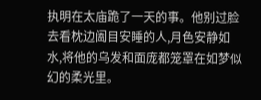执明在太庙跪了一天的事。他别过脸去看枕边阖目安睡的人,月色安静如水,将他的乌发和面庞都笼罩在如梦似幻的柔光里。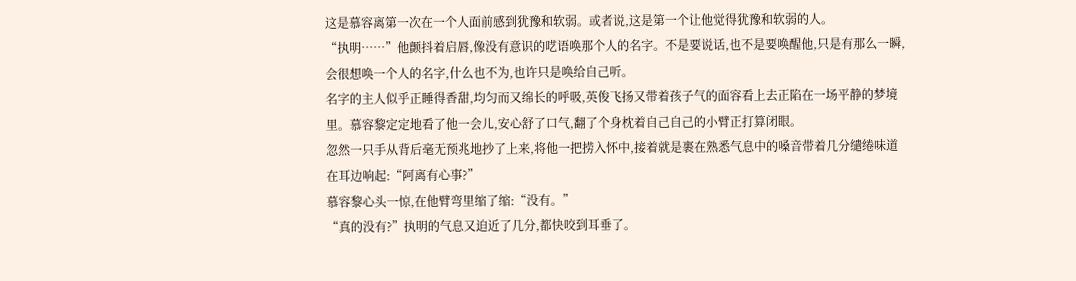这是慕容离第一次在一个人面前感到犹豫和软弱。或者说,这是第一个让他觉得犹豫和软弱的人。
“执明……”他颤抖着启唇,像没有意识的呓语唤那个人的名字。不是要说话,也不是要唤醒他,只是有那么一瞬,会很想唤一个人的名字,什么也不为,也许只是唤给自己听。
名字的主人似乎正睡得香甜,均匀而又绵长的呼吸,英俊飞扬又带着孩子气的面容看上去正陷在一场平静的梦境里。慕容黎定定地看了他一会儿,安心舒了口气,翻了个身枕着自己自己的小臂正打算闭眼。
忽然一只手从背后毫无预兆地抄了上来,将他一把捞入怀中,接着就是裹在熟悉气息中的嗓音带着几分缱绻味道在耳边响起:“阿离有心事?”
慕容黎心头一惊,在他臂弯里缩了缩:“没有。”
“真的没有?”执明的气息又迫近了几分,都快咬到耳垂了。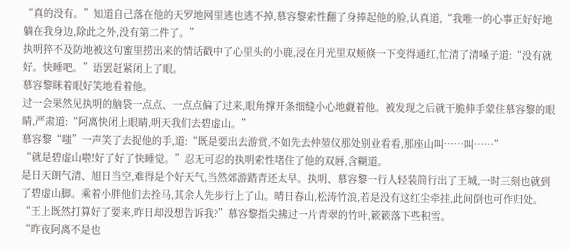“真的没有。”知道自己落在他的天罗地网里逃也逃不掉,慕容黎索性翻了身捧起他的脸,认真道,“我唯一的心事正好好地躺在我身边,除此之外,没有第二件了。”
执明猝不及防地被这句蜜里捞出来的情话戳中了心里头的小鹿,浸在月光里双颊倏一下变得通红,忙清了清嗓子道:“没有就好。快睡吧。”语罢赶紧闭上了眼。
慕容黎眯着眼好笑地看着他。
过一会果然见执明的脑袋一点点、一点点偏了过来,眼角撑开条细缝小心地觑着他。被发现之后就干脆伸手蒙住慕容黎的眼睛,严肃道:“阿离快闭上眼睛,明天我们去碧虚山。”
慕容黎“嗤”一声笑了去捉他的手,道:“既是要出去游赏,不如先去仲堃仪那处别业看看,那座山叫……叫……”
“就是碧虚山啦!好了好了快睡觉。”忍无可忍的执明索性堵住了他的双唇,含糊道。
是日天朗气清、旭日当空,难得是个好天气,当然郊游踏青还太早。执明、慕容黎一行人轻装简行出了王城,一时三刻也就到了碧虚山脚。乘着小胖他们去拴马,其余人先步行上了山。晴日春山,松涛竹浪,若是没有这红尘牵挂,此间倒也可作归处。
“王上既然打算好了要来,昨日却没想告诉我?”慕容黎指尖拂过一片青翠的竹叶,簌簌落下些积雪。
“昨夜阿离不是也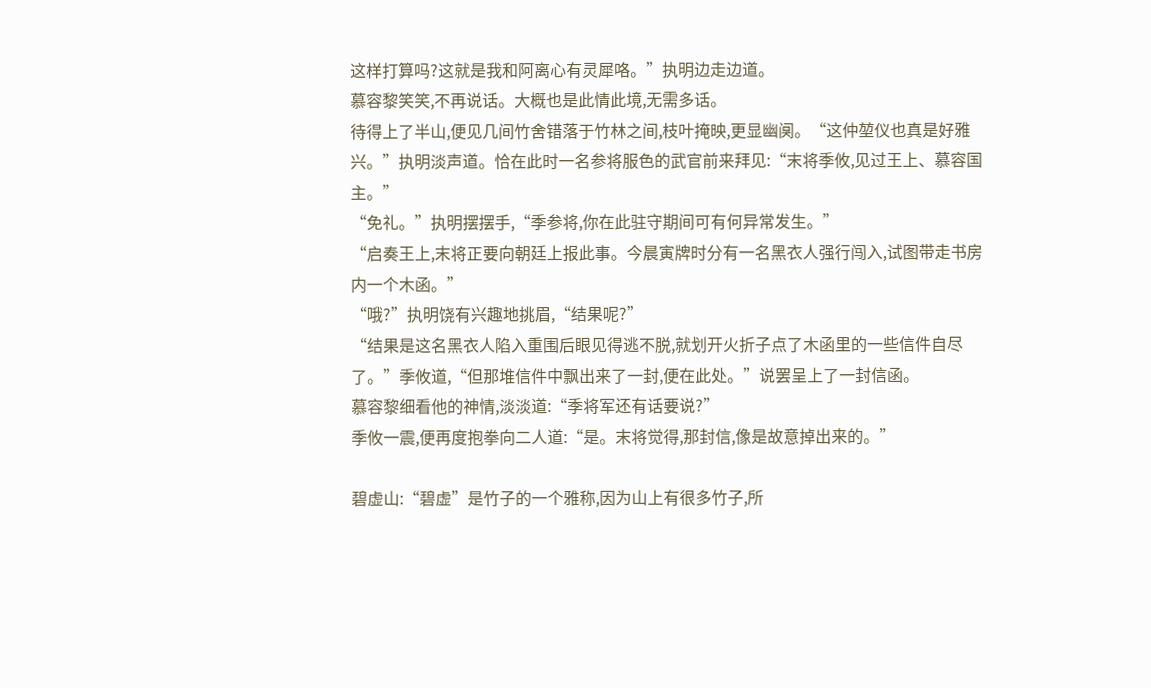这样打算吗?这就是我和阿离心有灵犀咯。”执明边走边道。
慕容黎笑笑,不再说话。大概也是此情此境,无需多话。
待得上了半山,便见几间竹舍错落于竹林之间,枝叶掩映,更显幽阒。“这仲堃仪也真是好雅兴。”执明淡声道。恰在此时一名参将服色的武官前来拜见:“末将季攸,见过王上、慕容国主。”
“免礼。”执明摆摆手,“季参将,你在此驻守期间可有何异常发生。”
“启奏王上,末将正要向朝廷上报此事。今晨寅牌时分有一名黑衣人强行闯入,试图带走书房内一个木函。”
“哦?”执明饶有兴趣地挑眉,“结果呢?”
“结果是这名黑衣人陷入重围后眼见得逃不脱,就划开火折子点了木函里的一些信件自尽了。”季攸道,“但那堆信件中飘出来了一封,便在此处。”说罢呈上了一封信函。
慕容黎细看他的神情,淡淡道:“季将军还有话要说?”
季攸一震,便再度抱拳向二人道:“是。末将觉得,那封信,像是故意掉出来的。”

碧虚山:“碧虚”是竹子的一个雅称,因为山上有很多竹子,所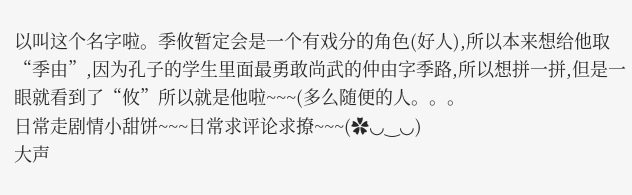以叫这个名字啦。季攸暂定会是一个有戏分的角色(好人),所以本来想给他取“季由”,因为孔子的学生里面最勇敢尚武的仲由字季路,所以想拼一拼,但是一眼就看到了“攸”所以就是他啦~~~(多么随便的人。。。
日常走剧情小甜饼~~~日常求评论求撩~~~(✿◡‿◡)
大声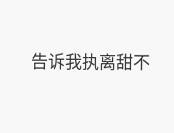告诉我执离甜不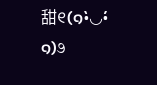甜୧(๑•̀◡•́๑)૭